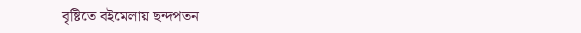বৃষ্টিতে বইমেলায় ছন্দপতন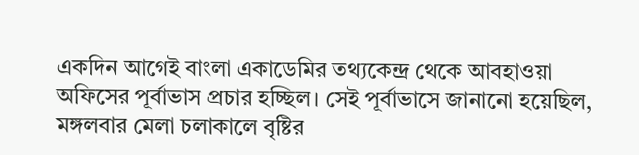একদিন আগেই বাংলা একাডেমির তথ্যকেন্দ্র থেকে আবহাওয়া অফিসের পূর্বাভাস প্রচার হচ্ছিল। সেই পূর্বাভাসে জানানো হয়েছিল, মঙ্গলবার মেলা চলাকালে বৃষ্টির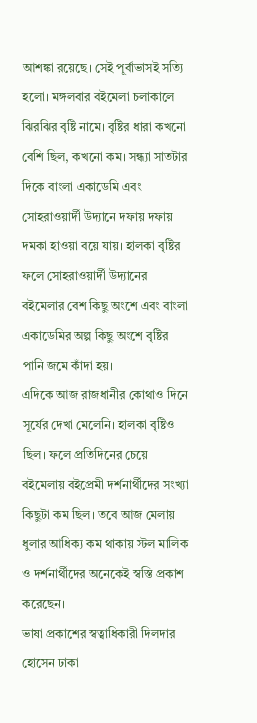আশঙ্কা রয়েছে। সেই পূর্বাভাসই সত্যি হলো। মঙ্গলবার বইমেলা চলাকালে ঝিরঝির বৃষ্টি নামে। বৃষ্টির ধারা কখনো বেশি ছিল, কখনো কম। সন্ধ্যা সাতটার দিকে বাংলা একাডেমি এবং সোহরাওয়ার্দী উদ্যানে দফায় দফায় দমকা হাওয়া বয়ে যায়। হালকা বৃষ্টির ফলে সোহরাওয়ার্দী উদ্যানের বইমেলার বেশ কিছু অংশে এবং বাংলা একাডেমির অল্প কিছু অংশে বৃষ্টির পানি জমে কাঁদা হয়।
এদিকে আজ রাজধানীর কোথাও দিনে সূর্যের দেখা মেলেনি। হালকা বৃষ্টিও ছিল। ফলে প্রতিদিনের চেয়ে বইমেলায় বইপ্রেমী দর্শনার্থীদের সংখ্যা কিছুটা কম ছিল। তবে আজ মেলায় ধুলার আধিক্য কম থাকায় স্টল মালিক ও দর্শনার্থীদের অনেকেই স্বস্তি প্রকাশ করেছেন।
ভাষা প্রকাশের স্বত্বাধিকারী দিলদার হোসেন ঢাকা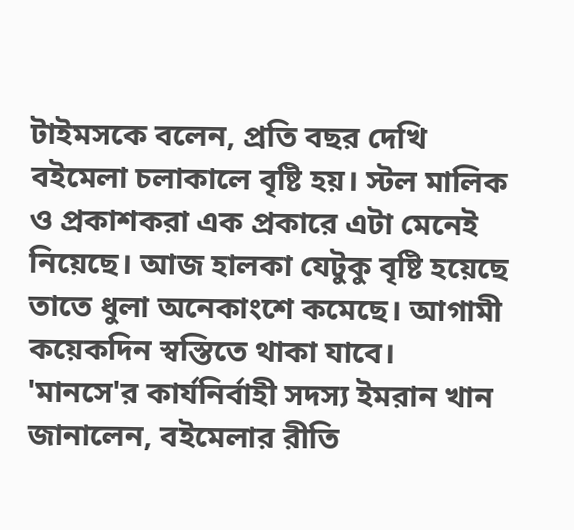টাইমসকে বলেন, প্রতি বছর দেখি বইমেলা চলাকালে বৃষ্টি হয়। স্টল মালিক ও প্রকাশকরা এক প্রকারে এটা মেনেই নিয়েছে। আজ হালকা যেটুকু বৃষ্টি হয়েছে তাতে ধুলা অনেকাংশে কমেছে। আগামী কয়েকদিন স্বস্তিতে থাকা যাবে।
'মানসে'র কার্যনির্বাহী সদস্য ইমরান খান জানালেন, বইমেলার রীতি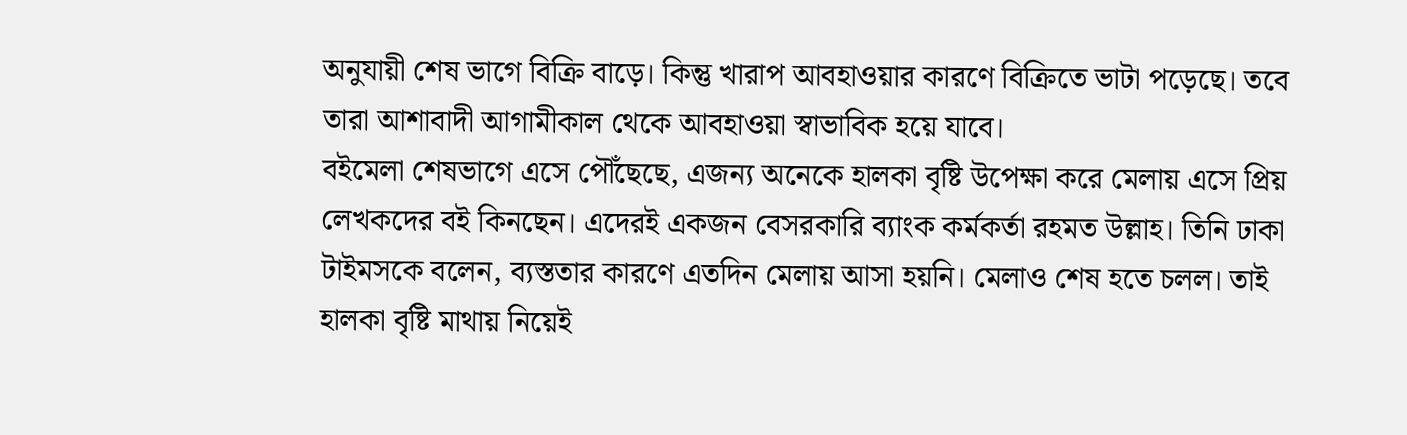অনুযায়ী শেষ ভাগে বিক্রি বাড়ে। কিন্তু খারাপ আবহাওয়ার কারণে বিক্রিতে ভাটা পড়েছে। তবে তারা আশাবাদী আগামীকাল থেকে আবহাওয়া স্বাভাবিক হয়ে যাবে।
বইমেলা শেষভাগে এসে পৌঁছেছে, এজন্য অনেকে হালকা বৃষ্টি উপেক্ষা করে মেলায় এসে প্রিয় লেখকদের বই কিনছেন। এদেরই একজন বেসরকারি ব্যাংক কর্মকর্তা রহমত উল্লাহ। তিনি ঢাকা টাইমসকে বলেন, ব্যস্ততার কারণে এতদিন মেলায় আসা হয়নি। মেলাও শেষ হতে চলল। তাই হালকা বৃষ্টি মাথায় নিয়েই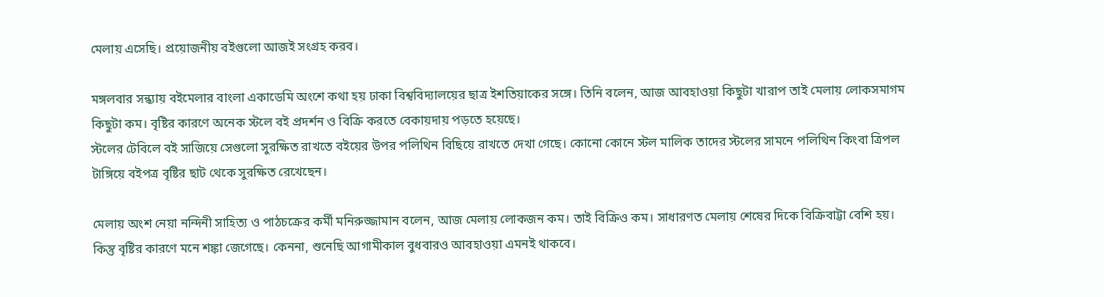মেলায় এসেছি। প্রয়োজনীয় বইগুলো আজই সংগ্রহ করব।

মঙ্গলবার সন্ধ্যায় বইমেলার বাংলা একাডেমি অংশে কথা হয় ঢাকা বিশ্ববিদ্যালয়ের ছাত্র ইশতিয়াকের সঙ্গে। তিনি বলেন, আজ আবহাওয়া কিছুটা খারাপ তাই মেলায় লোকসমাগম কিছুটা কম। বৃষ্টির কারণে অনেক স্টলে বই প্রদর্শন ও বিক্রি করতে বেকায়দায় পড়তে হয়েছে।
স্টলের টেবিলে বই সাজিয়ে সেগুলো সুরক্ষিত রাখতে বইয়ের উপর পলিথিন বিছিয়ে রাখতে দেখা গেছে। কোনো কোনে স্টল মালিক তাদের স্টলের সামনে পলিথিন কিংবা ত্রিপল টাঙ্গিয়ে বইপত্র বৃষ্টির ছাট থেকে সুরক্ষিত রেখেছেন।

মেলায় অংশ নেয়া নন্দিনী সাহিত্য ও পাঠচক্রের কর্মী মনিরুজ্জামান বলেন, আজ মেলায় লোকজন কম। তাই বিক্রিও কম। সাধারণত মেলায় শেষের দিকে বিক্রিবাট্টা বেশি হয়। কিন্তু বৃষ্টির কারণে মনে শঙ্কা জেগেছে। কেননা, শুনেছি আগামীকাল বুধবারও আবহাওয়া এমনই থাকবে।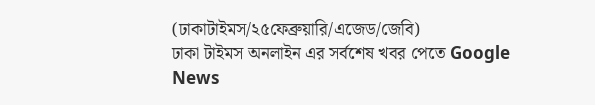(ঢাকাটাইমস/২৫ফেব্রুয়ারি/এজেড/জেবি)
ঢাকা টাইমস অনলাইন এর সর্বশেষ খবর পেতে Google News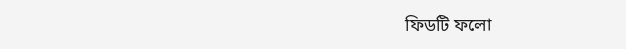ফিডটি ফলো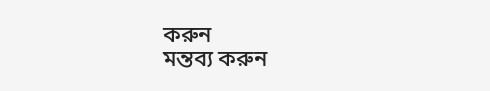করুন
মন্তব্য করুন